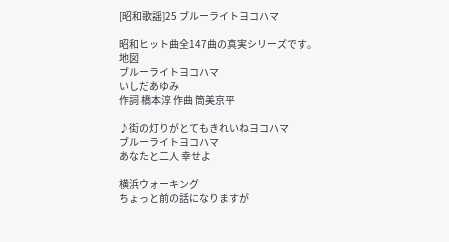[昭和歌謡]25 ブルーライトヨコハマ

昭和ヒット曲全147曲の真実シリーズです。
地図
ブルーライトヨコハマ
いしだあゆみ
作詞 橋本淳 作曲 筒美京平

♪街の灯りがとてもきれいねヨコハマ
ブルーライトヨコハマ
あなたと二人 幸せよ

横浜ウォーキング
ちょっと前の話になりますが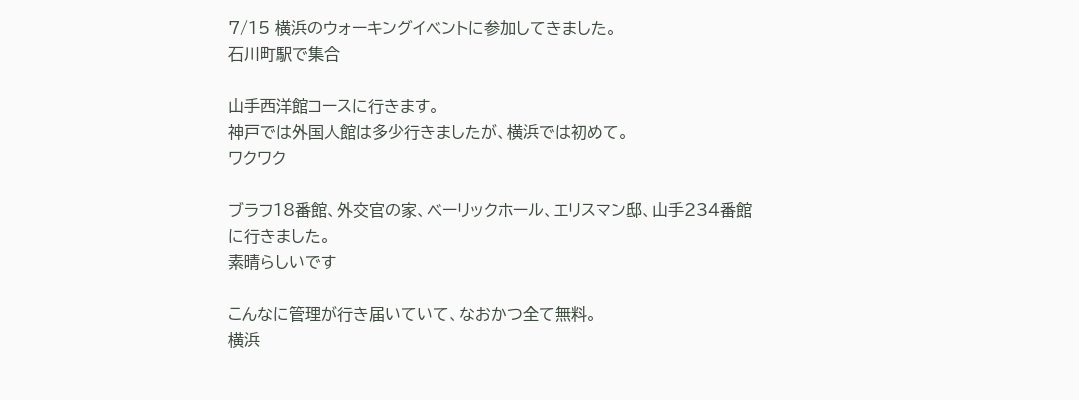7/15 横浜のウォーキングイベントに参加してきました。
石川町駅で集合

山手西洋館コースに行きます。
神戸では外国人館は多少行きましたが、横浜では初めて。
ワクワク

ブラフ18番館、外交官の家、ベーリックホール、エリスマン邸、山手234番館に行きました。
素晴らしいです

こんなに管理が行き届いていて、なおかつ全て無料。
横浜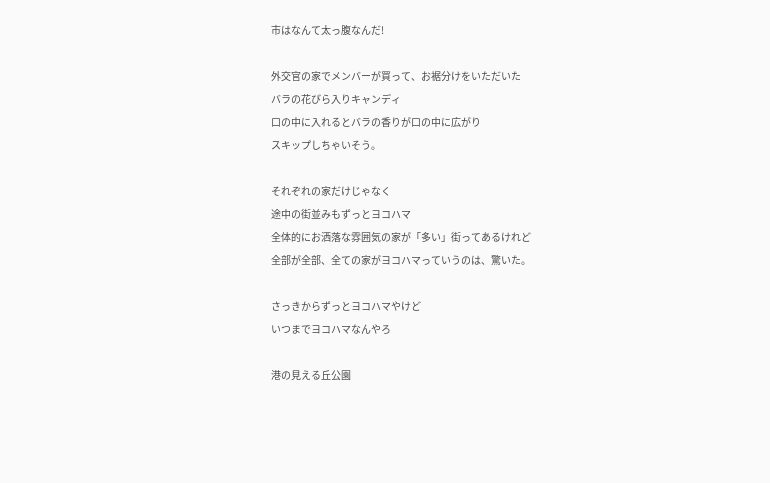市はなんて太っ腹なんだ!

外交官の家でメンバーが買って、お裾分けをいただいた
バラの花びら入りキャンディ
口の中に入れるとバラの香りが口の中に広がり
スキップしちゃいそう。

それぞれの家だけじゃなく
途中の街並みもずっとヨコハマ
全体的にお洒落な雰囲気の家が「多い」街ってあるけれど
全部が全部、全ての家がヨコハマっていうのは、驚いた。

さっきからずっとヨコハマやけど
いつまでヨコハマなんやろ

港の見える丘公園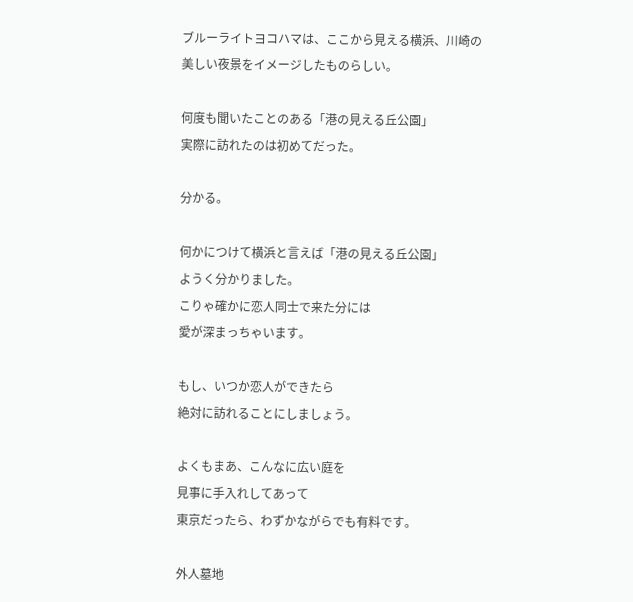ブルーライトヨコハマは、ここから見える横浜、川崎の
美しい夜景をイメージしたものらしい。

何度も聞いたことのある「港の見える丘公園」
実際に訪れたのは初めてだった。

分かる。

何かにつけて横浜と言えば「港の見える丘公園」
ようく分かりました。
こりゃ確かに恋人同士で来た分には
愛が深まっちゃいます。

もし、いつか恋人ができたら
絶対に訪れることにしましょう。

よくもまあ、こんなに広い庭を
見事に手入れしてあって
東京だったら、わずかながらでも有料です。

外人墓地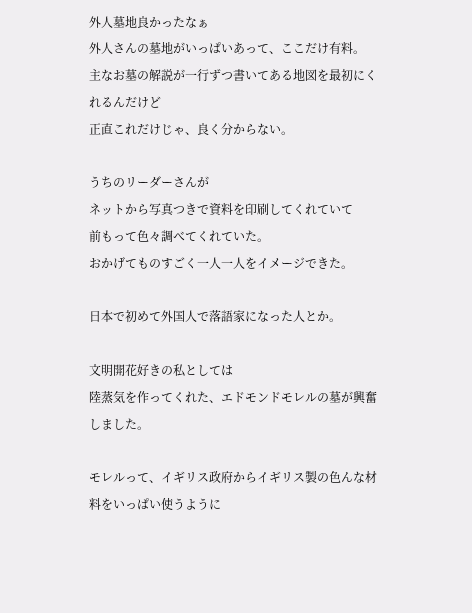外人墓地良かったなぁ
外人さんの墓地がいっぱいあって、ここだけ有料。
主なお墓の解説が一行ずつ書いてある地図を最初にくれるんだけど
正直これだけじゃ、良く分からない。

うちのリーダーさんが
ネットから写真つきで資料を印刷してくれていて
前もって色々調べてくれていた。
おかげてものすごく一人一人をイメージできた。

日本で初めて外国人で落語家になった人とか。

文明開花好きの私としては
陸蒸気を作ってくれた、エドモンドモレルの墓が興奮しました。

モレルって、イギリス政府からイギリス製の色んな材料をいっぱい使うように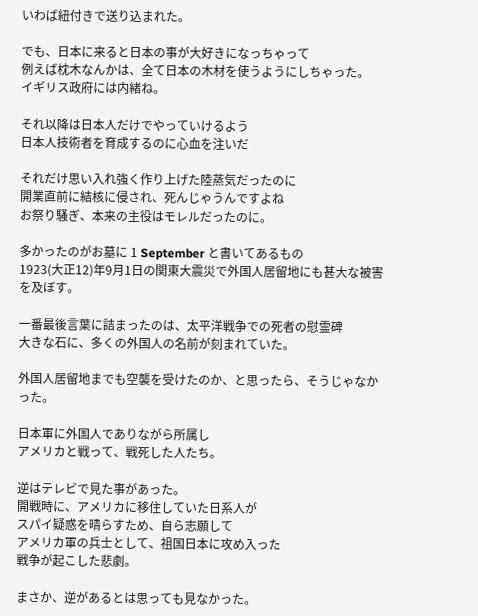いわば紐付きで送り込まれた。

でも、日本に来ると日本の事が大好きになっちゃって
例えば枕木なんかは、全て日本の木材を使うようにしちゃった。
イギリス政府には内緒ね。

それ以降は日本人だけでやっていけるよう
日本人技術者を育成するのに心血を注いだ

それだけ思い入れ強く作り上げた陸蒸気だったのに
開業直前に結核に侵され、死んじゃうんですよね
お祭り騒ぎ、本来の主役はモレルだったのに。

多かったのがお墓に 1 September と書いてあるもの
1923(大正12)年9月1日の関東大震災で外国人居留地にも甚大な被害を及ぼす。

一番最後言葉に詰まったのは、太平洋戦争での死者の慰霊碑
大きな石に、多くの外国人の名前が刻まれていた。

外国人居留地までも空襲を受けたのか、と思ったら、そうじゃなかった。

日本軍に外国人でありながら所属し
アメリカと戦って、戦死した人たち。

逆はテレビで見た事があった。
開戦時に、アメリカに移住していた日系人が
スパイ疑惑を晴らすため、自ら志願して
アメリカ軍の兵士として、祖国日本に攻め入った
戦争が起こした悲劇。

まさか、逆があるとは思っても見なかった。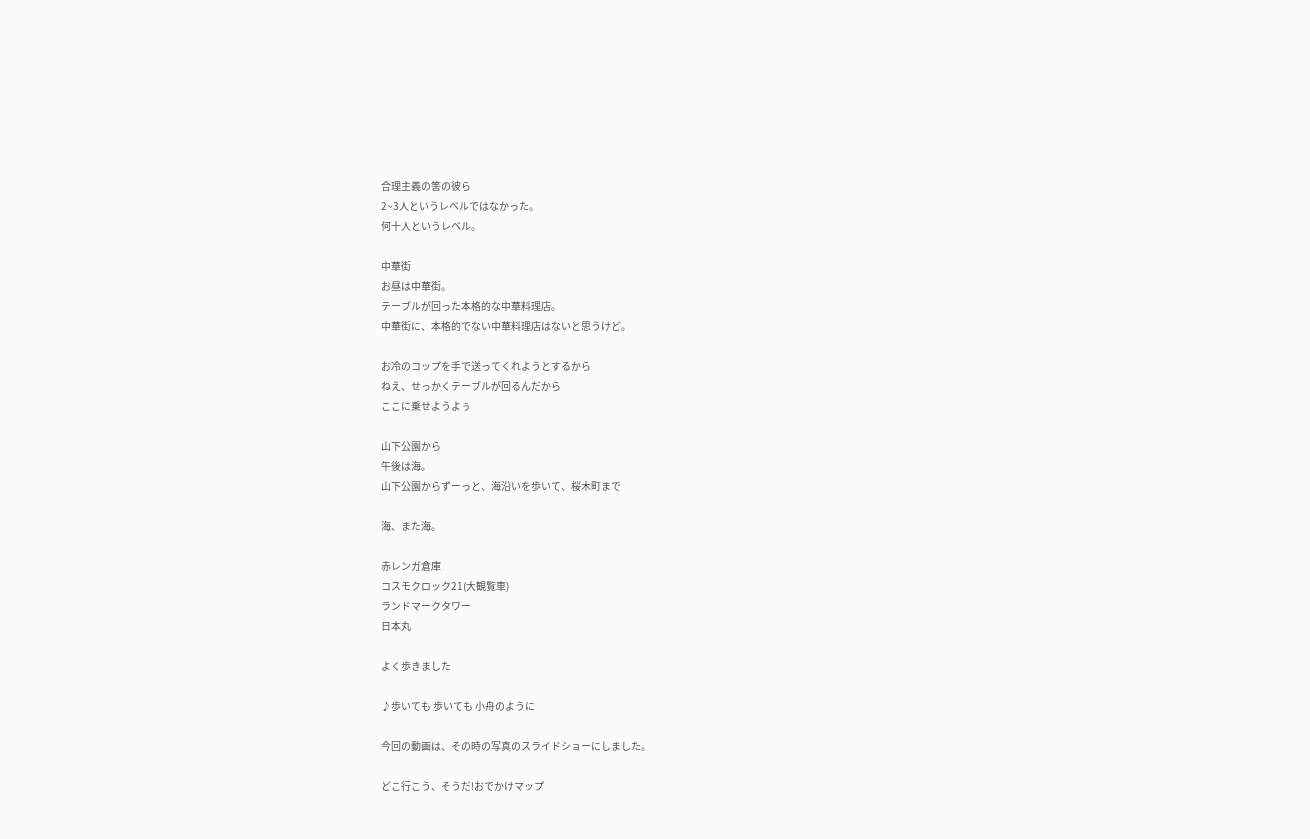合理主義の筈の彼ら
2~3人というレベルではなかった。
何十人というレベル。

中華街
お昼は中華街。
テーブルが回った本格的な中華料理店。
中華街に、本格的でない中華料理店はないと思うけど。

お冷のコップを手で送ってくれようとするから
ねえ、せっかくテーブルが回るんだから
ここに乗せようよぅ

山下公園から
午後は海。
山下公園からずーっと、海沿いを歩いて、桜木町まで

海、また海。

赤レンガ倉庫
コスモクロック21(大観覧車)
ランドマークタワー
日本丸

よく歩きました

♪歩いても 歩いても 小舟のように

今回の動画は、その時の写真のスライドショーにしました。

どこ行こう、そうだ!おでかけマップ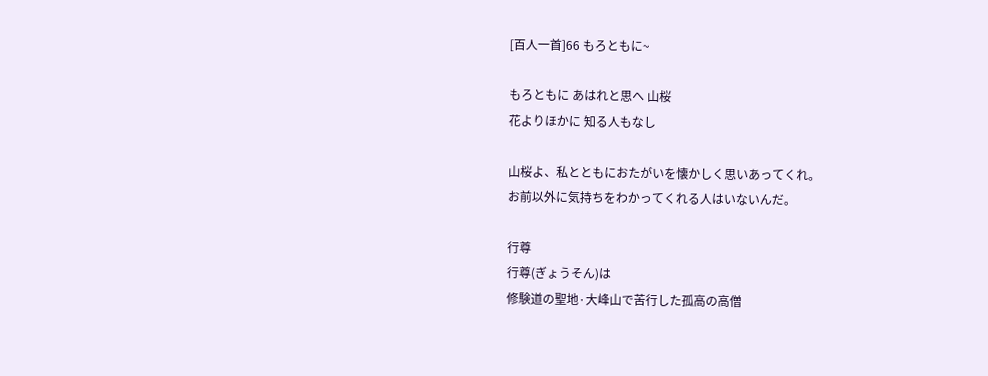[百人一首]66 もろともに~

もろともに あはれと思へ 山桜
花よりほかに 知る人もなし

山桜よ、私とともにおたがいを懐かしく思いあってくれ。
お前以外に気持ちをわかってくれる人はいないんだ。

行尊
行尊(ぎょうそん)は
修験道の聖地·大峰山で苦行した孤高の高僧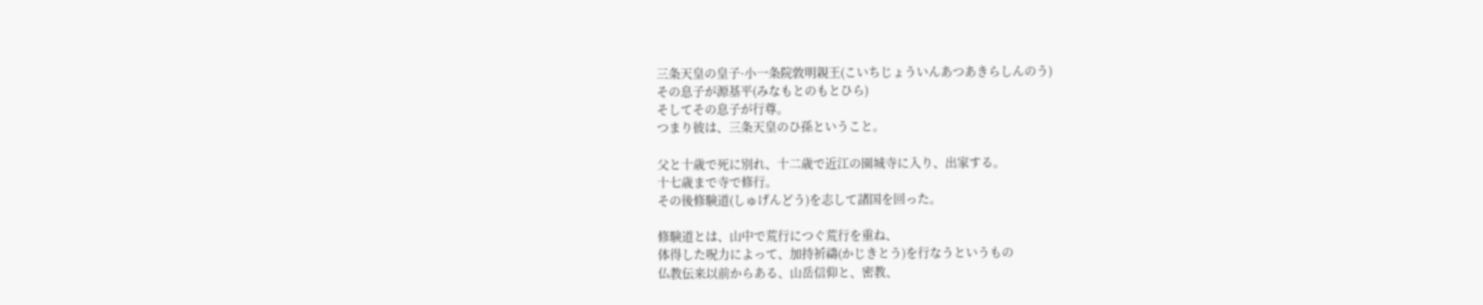三条天皇の皇子·小一条院敦明親王(こいちじょういんあつあきらしんのう)
その息子が源基平(みなもとのもとひら)
そしてその息子が行尊。
つまり彼は、三条天皇のひ孫ということ。

父と十歳で死に別れ、十二歳で近江の園城寺に入り、出家する。
十七歳まで寺で修行。
その後修験道(しゅげんどう)を志して諸国を回った。

修験道とは、山中で荒行につぐ荒行を重ね、
体得した呪力によって、加持祈禱(かじきとう)を行なうというもの
仏教伝来以前からある、山岳信仰と、密教、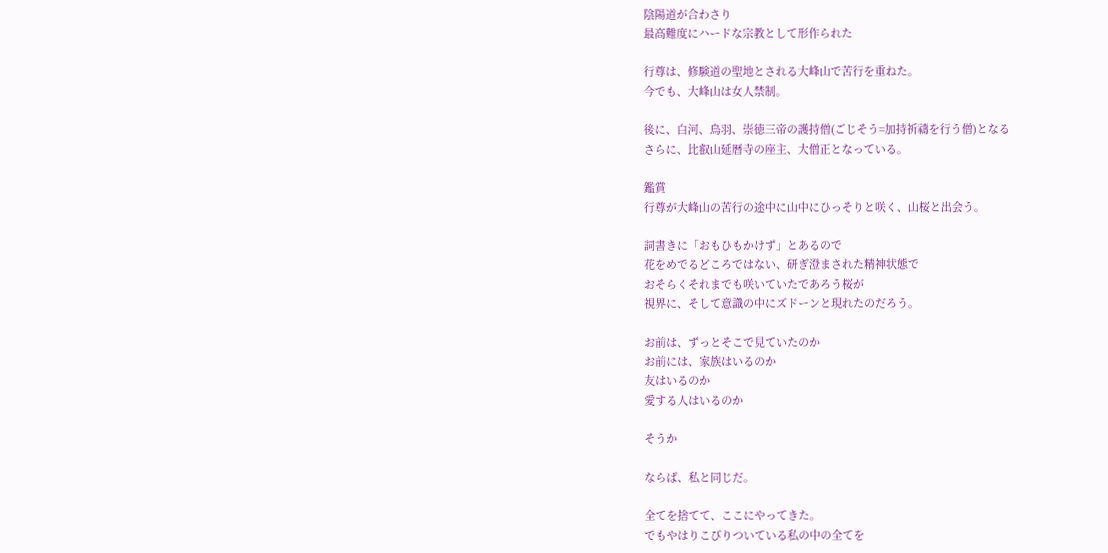陰陽道が合わさり
最高難度にハードな宗教として形作られた

行尊は、修験道の聖地とされる大峰山で苦行を重ねた。
今でも、大峰山は女人禁制。

後に、白河、鳥羽、崇徳三帝の護持僧(ごじそう=加持祈禱を行う僧)となる
さらに、比叡山延暦寺の座主、大僧正となっている。

鑑賞
行尊が大峰山の苦行の途中に山中にひっそりと咲く、山桜と出会う。

詞書きに「おもひもかけず」とあるので
花をめでるどころではない、研ぎ澄まされた精神状態で
おそらくそれまでも咲いていたであろう桜が
視界に、そして意識の中にズドーンと現れたのだろう。

お前は、ずっとそこで見ていたのか
お前には、家族はいるのか
友はいるのか
愛する人はいるのか

そうか

ならば、私と同じだ。

全てを捨てて、ここにやってきた。
でもやはりこびりついている私の中の全てを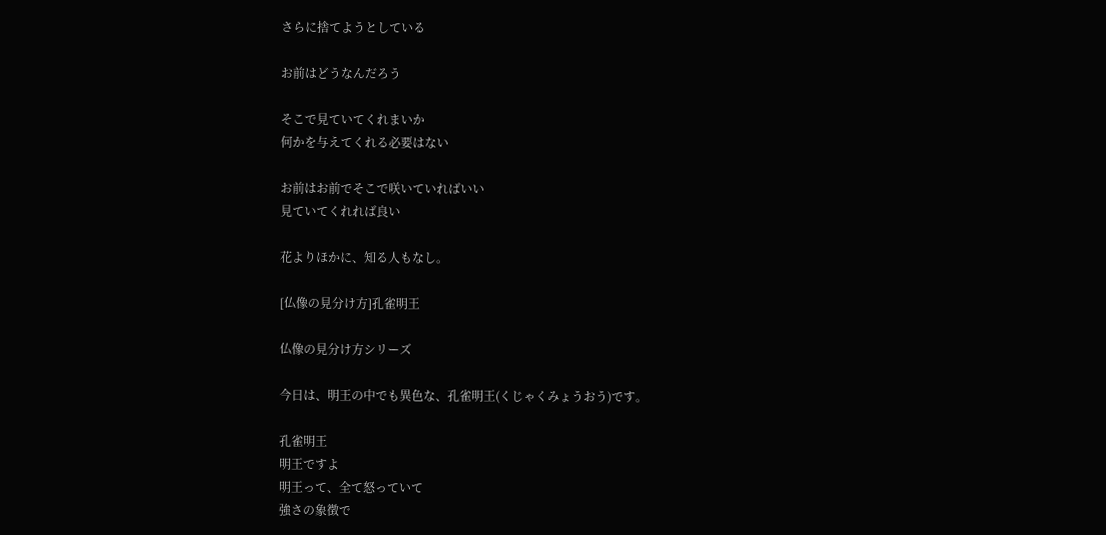さらに捨てようとしている

お前はどうなんだろう

そこで見ていてくれまいか
何かを与えてくれる必要はない

お前はお前でそこで咲いていればいい
見ていてくれれば良い

花よりほかに、知る人もなし。

[仏像の見分け方]孔雀明王

仏像の見分け方シリーズ

今日は、明王の中でも異色な、孔雀明王(くじゃくみょうおう)です。

孔雀明王
明王ですよ
明王って、全て怒っていて
強さの象徴で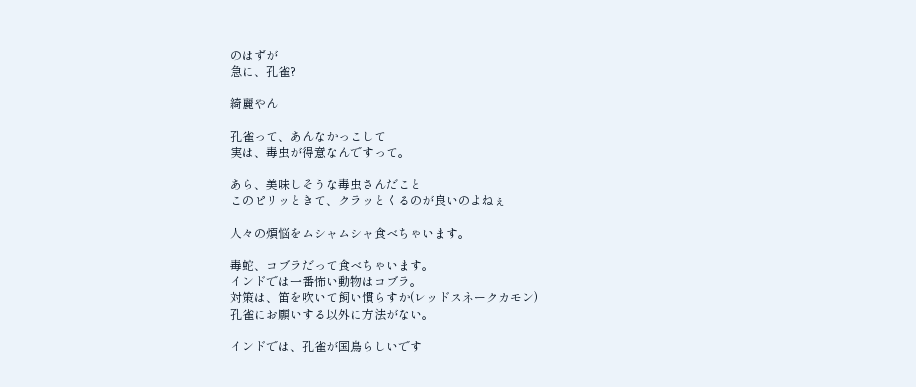のはずが
急に、孔雀?

綺麗やん

孔雀って、あんなかっこして
実は、毒虫が得意なんですって。

あら、美味しそうな毒虫さんだこと
このピリッときて、クラッとくるのが良いのよねぇ

人々の煩悩をムシャムシャ食べちゃいます。

毒蛇、コブラだって食べちゃいます。
インドでは一番怖い動物はコブラ。
対策は、笛を吹いて飼い慣らすか(レッドスネークカモン)
孔雀にお願いする以外に方法がない。

インドでは、孔雀が国鳥らしいです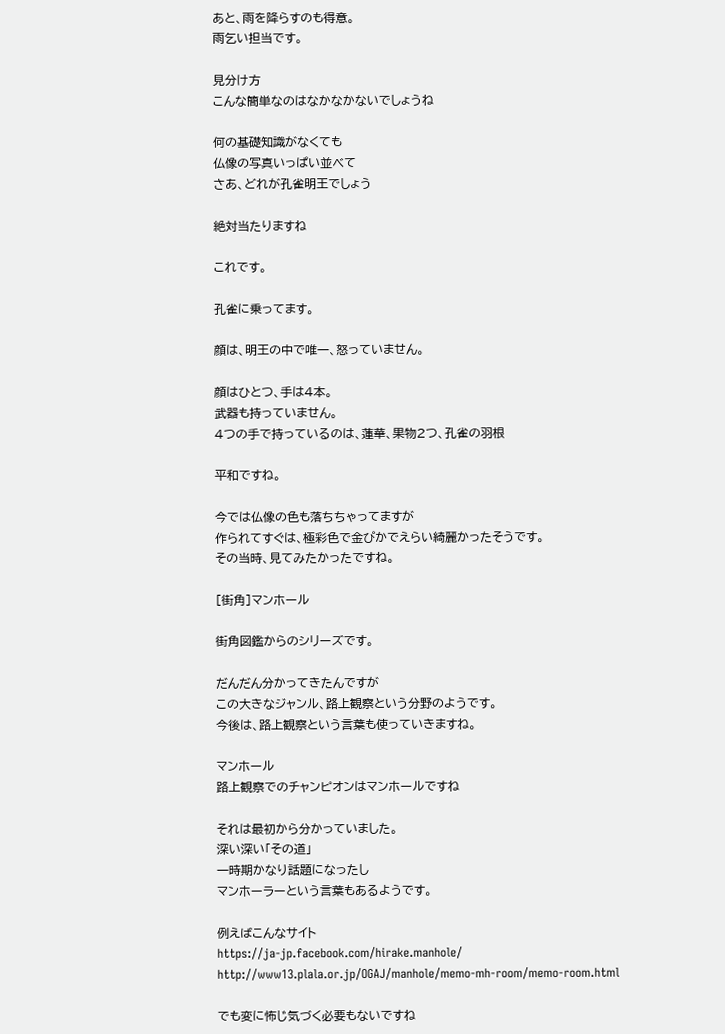あと、雨を降らすのも得意。
雨乞い担当です。

見分け方
こんな簡単なのはなかなかないでしょうね

何の基礎知識がなくても
仏像の写真いっぱい並べて
さあ、どれが孔雀明王でしょう

絶対当たりますね

これです。

孔雀に乗ってます。

顔は、明王の中で唯一、怒っていません。

顔はひとつ、手は4本。
武器も持っていません。
4つの手で持っているのは、蓮華、果物2つ、孔雀の羽根

平和ですね。

今では仏像の色も落ちちゃってますが
作られてすぐは、極彩色で金ぴかでえらい綺麗かったそうです。
その当時、見てみたかったですね。

[街角]マンホール

街角図鑑からのシリーズです。

だんだん分かってきたんですが
この大きなジャンル、路上観察という分野のようです。
今後は、路上観察という言葉も使っていきますね。

マンホール
路上観察でのチャンピオンはマンホールですね

それは最初から分かっていました。
深い深い「その道」
一時期かなり話題になったし
マンホーラーという言葉もあるようです。

例えばこんなサイト
https://ja-jp.facebook.com/hirake.manhole/
http://www13.plala.or.jp/OGAJ/manhole/memo-mh-room/memo-room.html

でも変に怖じ気づく必要もないですね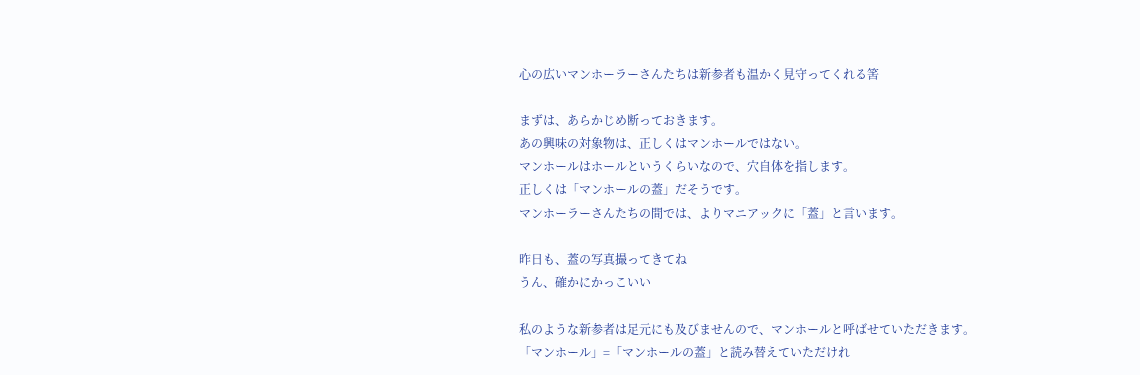心の広いマンホーラーさんたちは新参者も温かく見守ってくれる筈

まずは、あらかじめ断っておきます。
あの興味の対象物は、正しくはマンホールではない。
マンホールはホールというくらいなので、穴自体を指します。
正しくは「マンホールの蓋」だそうです。
マンホーラーさんたちの間では、よりマニアックに「蓋」と言います。

昨日も、蓋の写真撮ってきてね
うん、確かにかっこいい

私のような新参者は足元にも及びませんので、マンホールと呼ばせていただきます。
「マンホール」=「マンホールの蓋」と読み替えていただけれ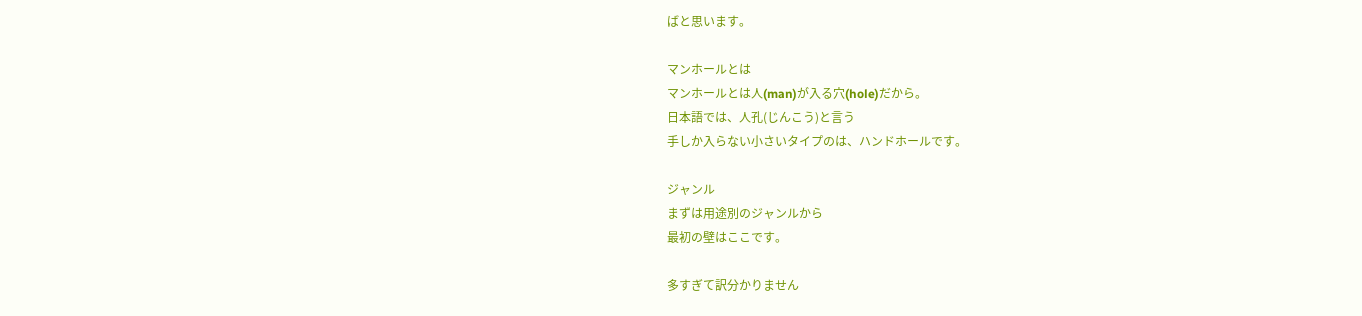ばと思います。

マンホールとは
マンホールとは人(man)が入る穴(hole)だから。
日本語では、人孔(じんこう)と言う
手しか入らない小さいタイプのは、ハンドホールです。

ジャンル
まずは用途別のジャンルから
最初の壁はここです。

多すぎて訳分かりません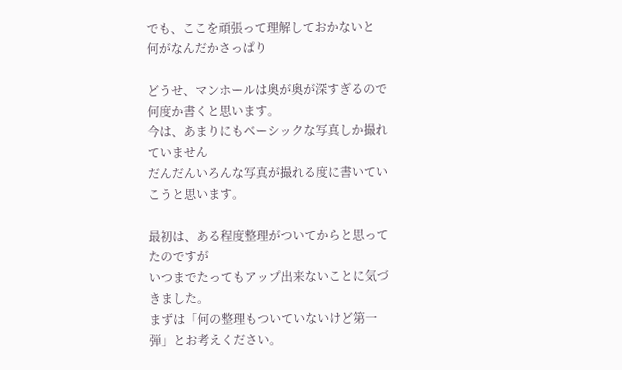でも、ここを頑張って理解しておかないと
何がなんだかさっぱり

どうせ、マンホールは奥が奥が深すぎるので
何度か書くと思います。
今は、あまりにもベーシックな写真しか撮れていません
だんだんいろんな写真が撮れる度に書いていこうと思います。

最初は、ある程度整理がついてからと思ってたのですが
いつまでたってもアップ出来ないことに気づきました。
まずは「何の整理もついていないけど第一弾」とお考えください。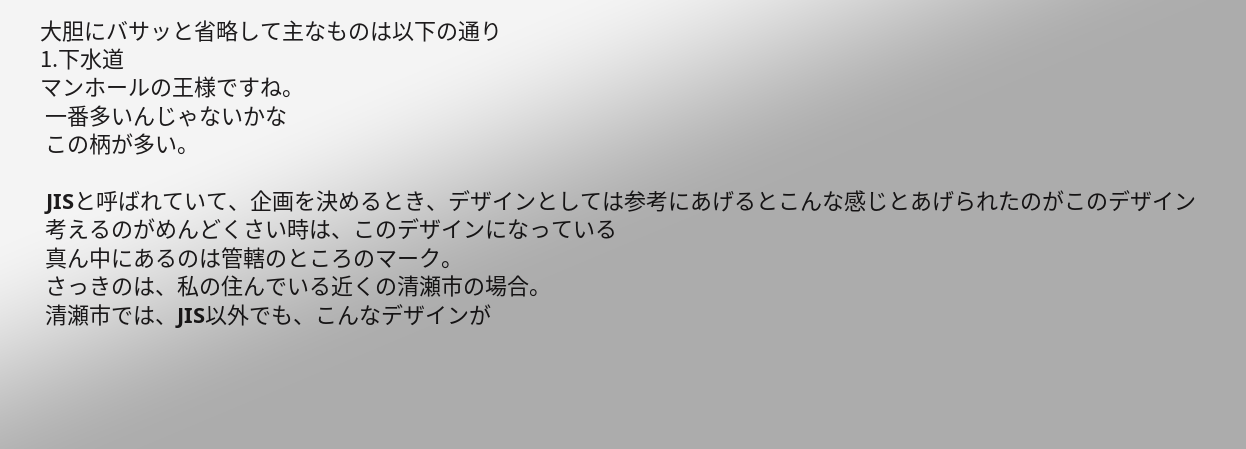大胆にバサッと省略して主なものは以下の通り
1.下水道
マンホールの王様ですね。
 一番多いんじゃないかな
 この柄が多い。

 JISと呼ばれていて、企画を決めるとき、デザインとしては参考にあげるとこんな感じとあげられたのがこのデザイン
 考えるのがめんどくさい時は、このデザインになっている
 真ん中にあるのは管轄のところのマーク。
 さっきのは、私の住んでいる近くの清瀬市の場合。
 清瀬市では、JIS以外でも、こんなデザインが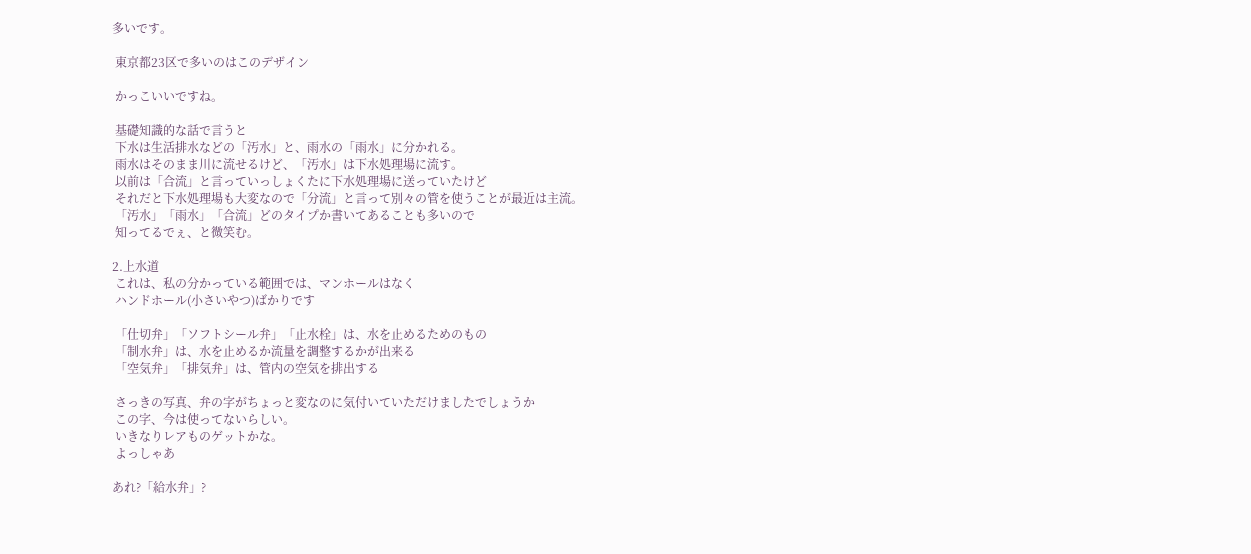多いです。

 東京都23区で多いのはこのデザイン

 かっこいいですね。

 基礎知識的な話で言うと
 下水は生活排水などの「汚水」と、雨水の「雨水」に分かれる。
 雨水はそのまま川に流せるけど、「汚水」は下水処理場に流す。
 以前は「合流」と言っていっしょくたに下水処理場に送っていたけど
 それだと下水処理場も大変なので「分流」と言って別々の管を使うことが最近は主流。
 「汚水」「雨水」「合流」どのタイプか書いてあることも多いので
 知ってるでぇ、と微笑む。

2.上水道
 これは、私の分かっている範囲では、マンホールはなく
 ハンドホール(小さいやつ)ばかりです

 「仕切弁」「ソフトシール弁」「止水栓」は、水を止めるためのもの
 「制水弁」は、水を止めるか流量を調整するかが出来る
 「空気弁」「排気弁」は、管内の空気を排出する

 さっきの写真、弁の字がちょっと変なのに気付いていただけましたでしょうか
 この字、今は使ってないらしい。
 いきなりレアものゲットかな。
 よっしゃあ

あれ?「給水弁」?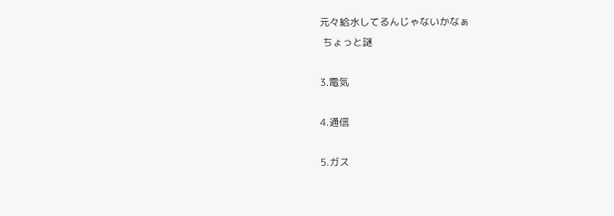元々給水してるんじゃないかなぁ
 ちょっと謎

3.電気

4.通信

5.ガス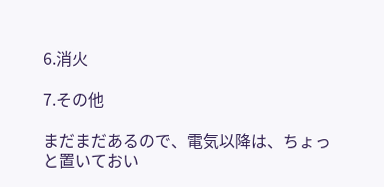6.消火

7.その他

まだまだあるので、電気以降は、ちょっと置いておい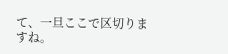て、一旦ここで区切りますね。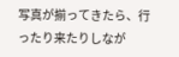写真が揃ってきたら、行ったり来たりしなが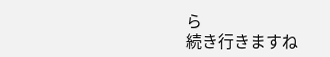ら
続き行きますね